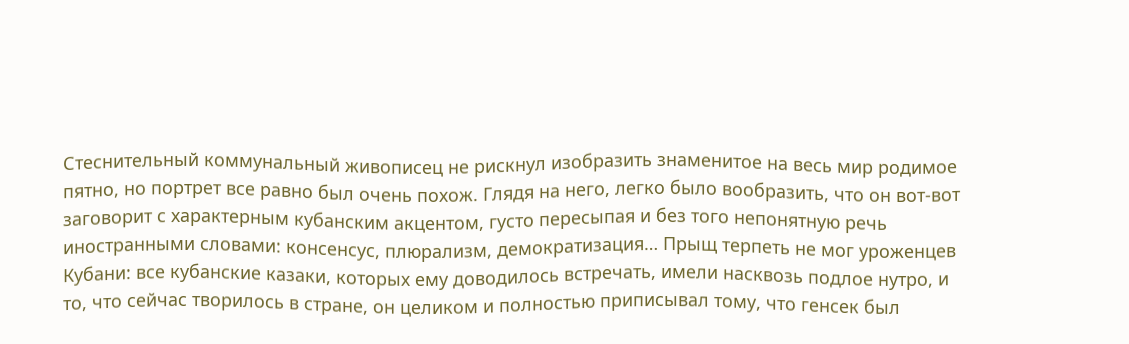Стеснительный коммунальный живописец не рискнул изобразить знаменитое на весь мир родимое пятно, но портрет все равно был очень похож. Глядя на него, легко было вообразить, что он вот-вот заговорит с характерным кубанским акцентом, густо пересыпая и без того непонятную речь иностранными словами: консенсус, плюрализм, демократизация… Прыщ терпеть не мог уроженцев Кубани: все кубанские казаки, которых ему доводилось встречать, имели насквозь подлое нутро, и то, что сейчас творилось в стране, он целиком и полностью приписывал тому, что генсек был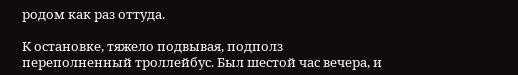родом как раз оттуда.

К остановке, тяжело подвывая, подполз переполненный троллейбус. Был шестой час вечера, и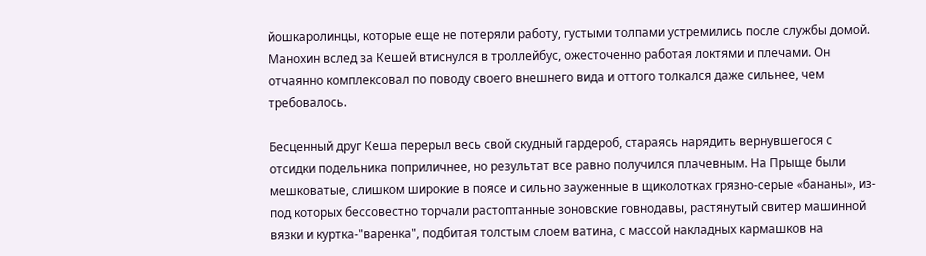йошкаролинцы, которые еще не потеряли работу, густыми толпами устремились после службы домой. Манохин вслед за Кешей втиснулся в троллейбус, ожесточенно работая локтями и плечами. Он отчаянно комплексовал по поводу своего внешнего вида и оттого толкался даже сильнее, чем требовалось.

Бесценный друг Кеша перерыл весь свой скудный гардероб, стараясь нарядить вернувшегося с отсидки подельника поприличнее, но результат все равно получился плачевным. На Прыще были мешковатые, слишком широкие в поясе и сильно зауженные в щиколотках грязно-серые «бананы», из-под которых бессовестно торчали растоптанные зоновские говнодавы, растянутый свитер машинной вязки и куртка-"варенка", подбитая толстым слоем ватина, с массой накладных кармашков на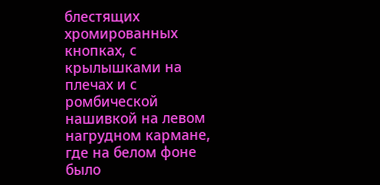блестящих хромированных кнопках, с крылышками на плечах и с ромбической нашивкой на левом нагрудном кармане, где на белом фоне было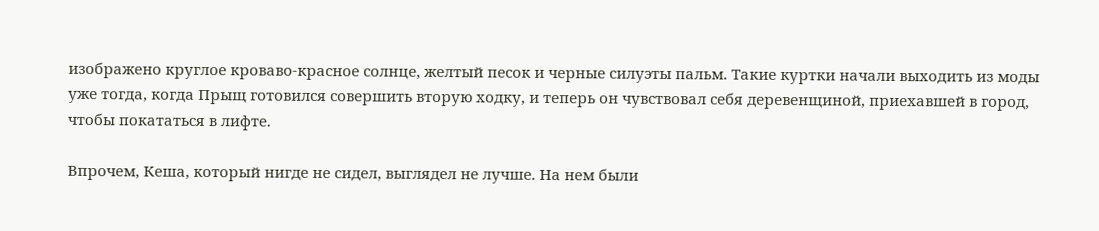изображено круглое кроваво-красное солнце, желтый песок и черные силуэты пальм. Такие куртки начали выходить из моды уже тогда, когда Прыщ готовился совершить вторую ходку, и теперь он чувствовал себя деревенщиной, приехавшей в город, чтобы покататься в лифте.

Впрочем, Кеша, который нигде не сидел, выглядел не лучше. На нем были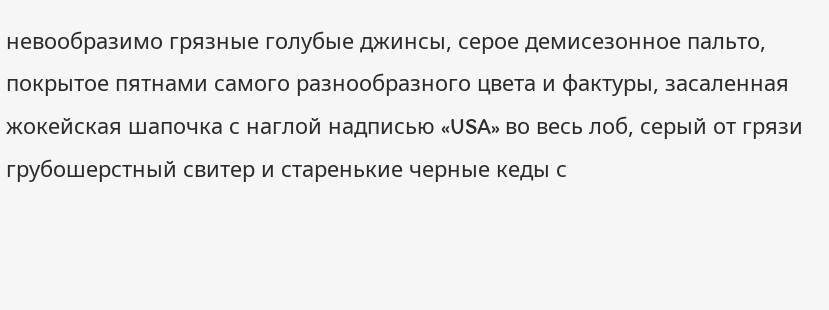невообразимо грязные голубые джинсы, серое демисезонное пальто, покрытое пятнами самого разнообразного цвета и фактуры, засаленная жокейская шапочка с наглой надписью «USA» во весь лоб, серый от грязи грубошерстный свитер и старенькие черные кеды с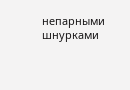непарными шнурками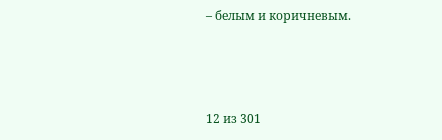– белым и коричневым.



12 из 301